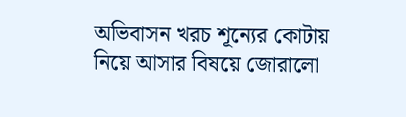অভিবাসন খরচ শূন্যের কোটায় নিয়ে আসার বিষয়ে জোরালো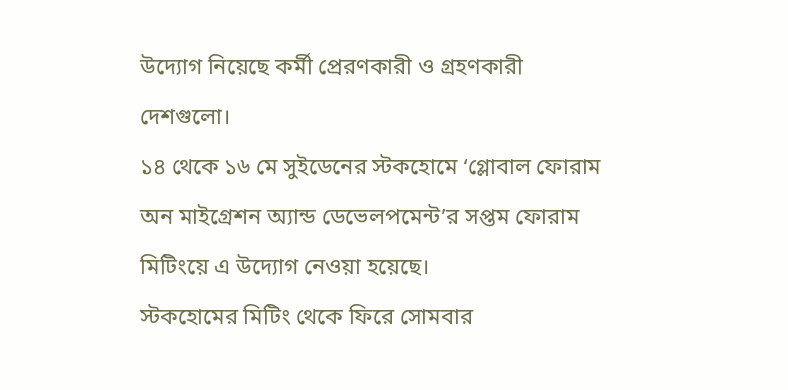উদ্যোগ নিয়েছে কর্মী প্রেরণকারী ও গ্রহণকারী দেশগুলো।
১৪ থেকে ১৬ মে সুইডেনের স্টকহোমে ‘গ্লোবাল ফোরাম অন মাইগ্রেশন অ্যান্ড ডেভেলপমেন্ট’র সপ্তম ফোরাম মিটিংয়ে এ উদ্যোগ নেওয়া হয়েছে।
স্টকহোমের মিটিং থেকে ফিরে সোমবার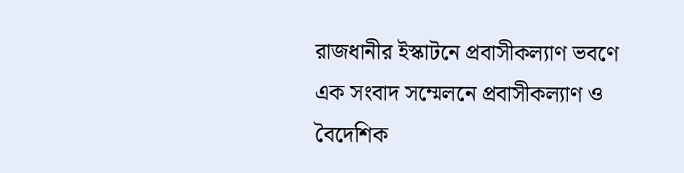রাজধানীর ইস্কাটনে প্রবাসীকল্যাণ ভবণে এক সংবাদ সম্মেলনে প্রবাসীকল্যাণ ও বৈদেশিক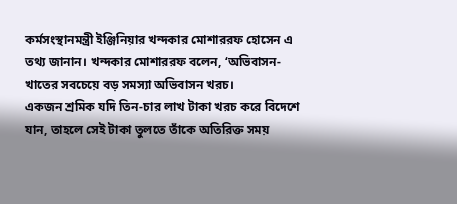কর্মসংস্থানমন্ত্রী ইঞ্জিনিয়ার খন্দকার মোশাররফ হোসেন এ তথ্য জানান। খন্দকার মোশাররফ বলেন, ‘অভিবাসন-খাতের সবচেয়ে বড় সমস্যা অভিবাসন খরচ।
একজন শ্রমিক যদি তিন-চার লাখ টাকা খরচ করে বিদেশে যান, তাহলে সেই টাকা তুলতে তাঁকে অতিরিক্ত সময়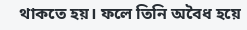থাকতে হয়। ফলে তিনি অবৈধ হয়ে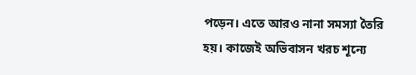পড়েন। এতে আরও নানা সমস্যা তৈরি হয়। কাজেই অভিবাসন খরচ শূন্যে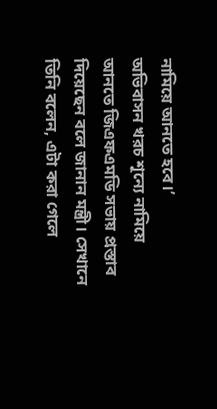নামিয়ে আনতে হবে।’
অভিবাসন খরচ শূন্যে নামিয়ে আনতে জিএফএমডি সভায় প্রস্তাব দিয়েছেন বলে জানান মন্ত্রী। সেখানে তিনি বলেন, এটা করা গেলে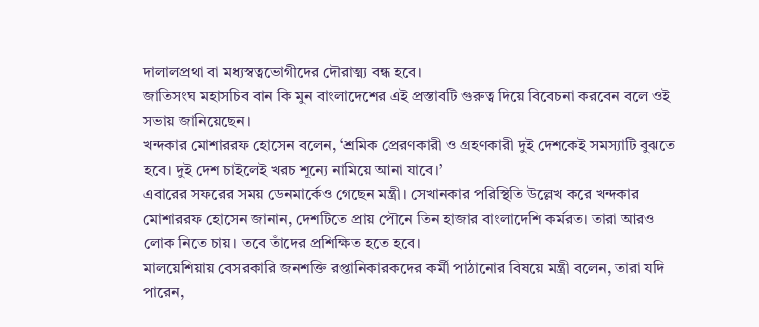দালালপ্রথা বা মধ্যস্বত্বভোগীদের দৌরাত্ম্য বন্ধ হবে।
জাতিসংঘ মহাসচিব বান কি মুন বাংলাদেশের এই প্রস্তাবটি গুরুত্ব দিয়ে বিবেচনা করবেন বলে ওই সভায় জানিয়েছেন।
খন্দকার মোশাররফ হোসেন বলেন, ‘শ্রমিক প্রেরণকারী ও গ্রহণকারী দুই দেশকেই সমস্যাটি বুঝতে হবে। দুই দেশ চাইলেই খরচ শূন্যে নামিয়ে আনা যাবে।’
এবারের সফরের সময় ডেনমার্কেও গেছেন মন্ত্রী। সেখানকার পরিস্থিতি উল্লেখ করে খন্দকার মোশাররফ হোসেন জানান, দেশটিতে প্রায় পৌনে তিন হাজার বাংলাদেশি কর্মরত। তারা আরও লোক নিতে চায়। তবে তাঁদের প্রশিক্ষিত হতে হবে।
মালয়েশিয়ায় বেসরকারি জনশক্তি রপ্তানিকারকদের কর্মী পাঠানোর বিষয়ে মন্ত্রী বলেন, তারা যদি পারেন,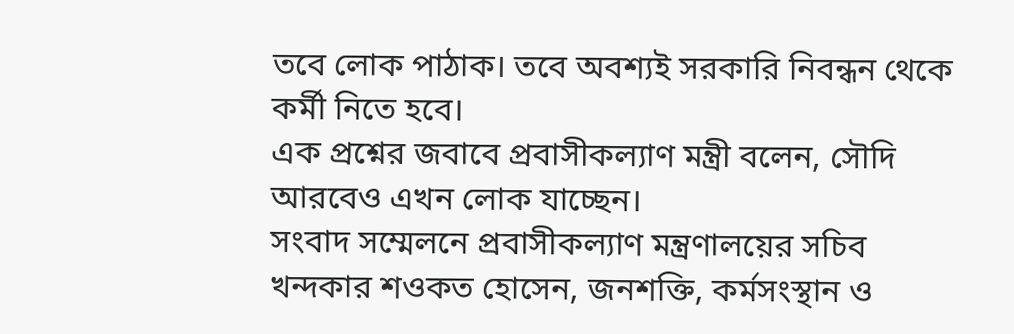তবে লোক পাঠাক। তবে অবশ্যই সরকারি নিবন্ধন থেকে কর্মী নিতে হবে।
এক প্রশ্নের জবাবে প্রবাসীকল্যাণ মন্ত্রী বলেন, সৌদি আরবেও এখন লোক যাচ্ছেন।
সংবাদ সম্মেলনে প্রবাসীকল্যাণ মন্ত্রণালয়ের সচিব খন্দকার শওকত হোসেন, জনশক্তি, কর্মসংস্থান ও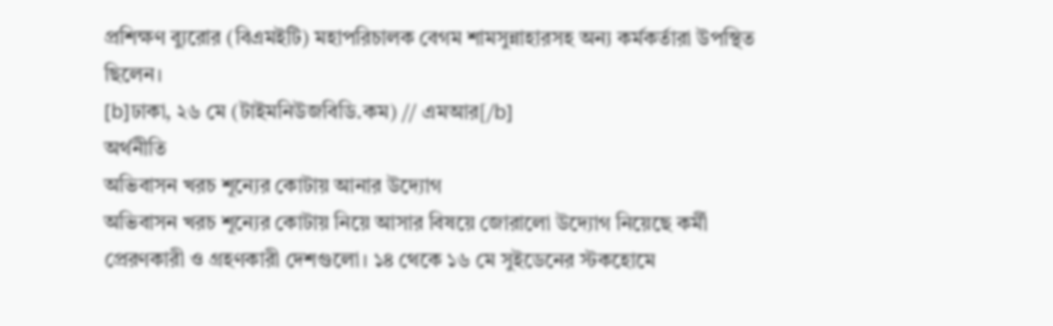প্রশিক্ষণ ব্যুরোর (বিএমইটি) মহাপরিচালক বেগম শামসুন্নাহারসহ অন্য কর্মকর্তারা উপস্থিত ছিলেন।
[b]ঢাকা, ২৬ মে (টাইমনিউজবিডি.কম) // এমআর[/b]
অর্থনীতি
অভিবাসন খরচ শূন্যের কোটায় আনার উদ্যোগ
অভিবাসন খরচ শূন্যের কোটায় নিয়ে আসার বিষয়ে জোরালো উদ্যোগ নিয়েছে কর্মী প্রেরণকারী ও গ্রহণকারী দেশগুলো। ১৪ থেকে ১৬ মে সুইডেনের স্টকহোমে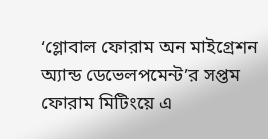‘গ্লোবাল ফোরাম অন মাইগ্রেশন অ্যান্ড ডেভেলপমেন্ট’র সপ্তম ফোরাম মিটিংয়ে এ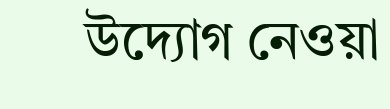উদ্যোগ নেওয়া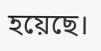হয়েছে।